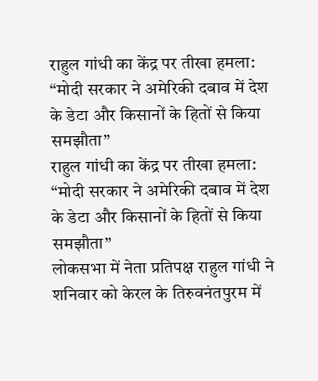राहुल गांधी का केंद्र पर तीखा हमला: “मोदी सरकार ने अमेरिकी दबाव में देश के डेटा और किसानों के हितों से किया समझौता”
राहुल गांधी का केंद्र पर तीखा हमला: “मोदी सरकार ने अमेरिकी दबाव में देश के डेटा और किसानों के हितों से किया समझौता”
लोकसभा में नेता प्रतिपक्ष राहुल गांधी ने शनिवार को केरल के तिरुवनंतपुरम में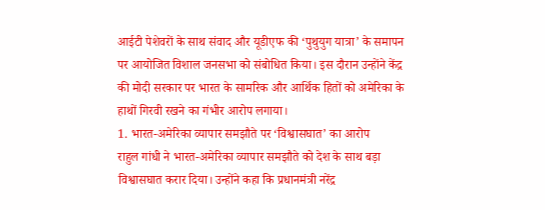आईटी पेशेवरों के साथ संवाद और यूडीएफ की ‘पुथुयुग यात्रा’ के समापन पर आयोजित विशाल जनसभा को संबोधित किया। इस दौरान उन्होंने केंद्र की मोदी सरकार पर भारत के सामरिक और आर्थिक हितों को अमेरिका के हाथों गिरवी रखने का गंभीर आरोप लगाया।
1. भारत-अमेरिका व्यापार समझौते पर ‘विश्वासघात’ का आरोप
राहुल गांधी ने भारत-अमेरिका व्यापार समझौते को देश के साथ बड़ा विश्वासघात करार दिया। उन्होंने कहा कि प्रधानमंत्री नरेंद्र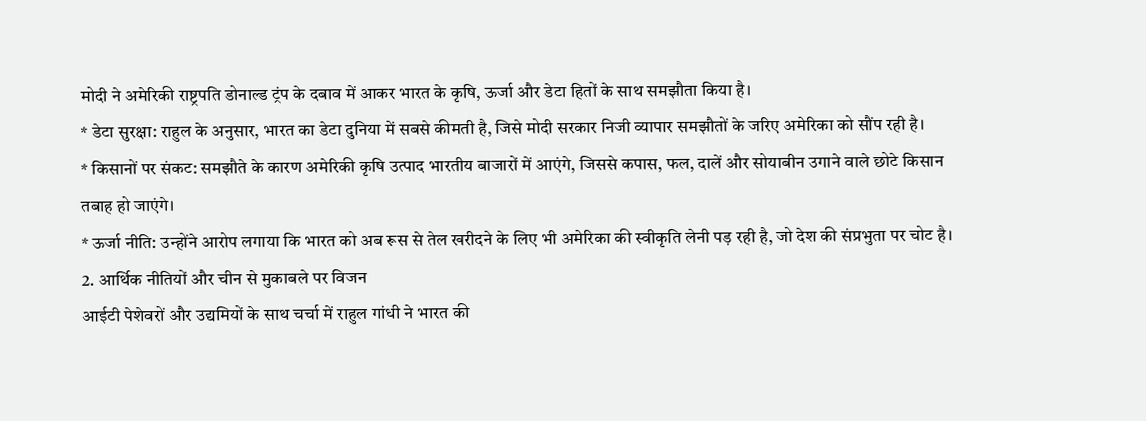मोदी ने अमेरिकी राष्ट्रपति डोनाल्ड ट्रंप के दबाव में आकर भारत के कृषि, ऊर्जा और डेटा हितों के साथ समझौता किया है।
* डेटा सुरक्षा: राहुल के अनुसार, भारत का डेटा दुनिया में सबसे कीमती है, जिसे मोदी सरकार निजी व्यापार समझौतों के जरिए अमेरिका को सौंप रही है।
* किसानों पर संकट: समझौते के कारण अमेरिकी कृषि उत्पाद भारतीय बाजारों में आएंगे, जिससे कपास, फल, दालें और सोयाबीन उगाने वाले छोटे किसान तबाह हो जाएंगे।
* ऊर्जा नीति: उन्होंने आरोप लगाया कि भारत को अब रूस से तेल खरीदने के लिए भी अमेरिका की स्वीकृति लेनी पड़ रही है, जो देश की संप्रभुता पर चोट है।
2. आर्थिक नीतियों और चीन से मुकाबले पर विजन
आईटी पेशेवरों और उद्यमियों के साथ चर्चा में राहुल गांधी ने भारत की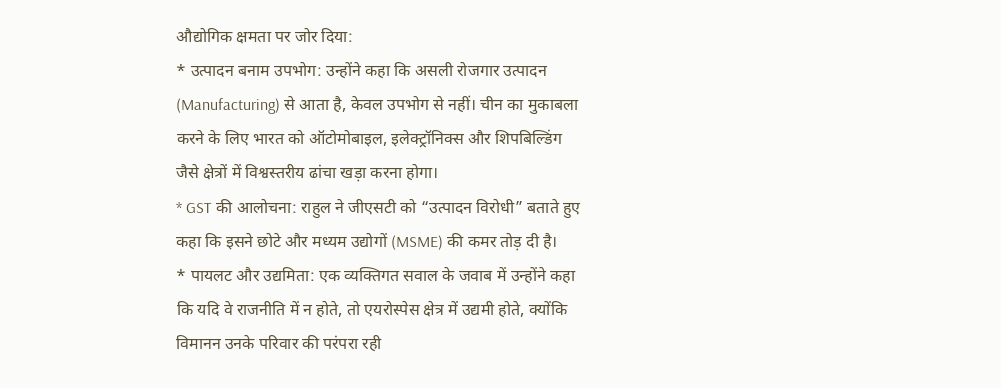औद्योगिक क्षमता पर जोर दिया:
* उत्पादन बनाम उपभोग: उन्होंने कहा कि असली रोजगार उत्पादन (Manufacturing) से आता है, केवल उपभोग से नहीं। चीन का मुकाबला करने के लिए भारत को ऑटोमोबाइल, इलेक्ट्रॉनिक्स और शिपबिल्डिंग जैसे क्षेत्रों में विश्वस्तरीय ढांचा खड़ा करना होगा।
* GST की आलोचना: राहुल ने जीएसटी को “उत्पादन विरोधी” बताते हुए कहा कि इसने छोटे और मध्यम उद्योगों (MSME) की कमर तोड़ दी है।
* पायलट और उद्यमिता: एक व्यक्तिगत सवाल के जवाब में उन्होंने कहा कि यदि वे राजनीति में न होते, तो एयरोस्पेस क्षेत्र में उद्यमी होते, क्योंकि विमानन उनके परिवार की परंपरा रही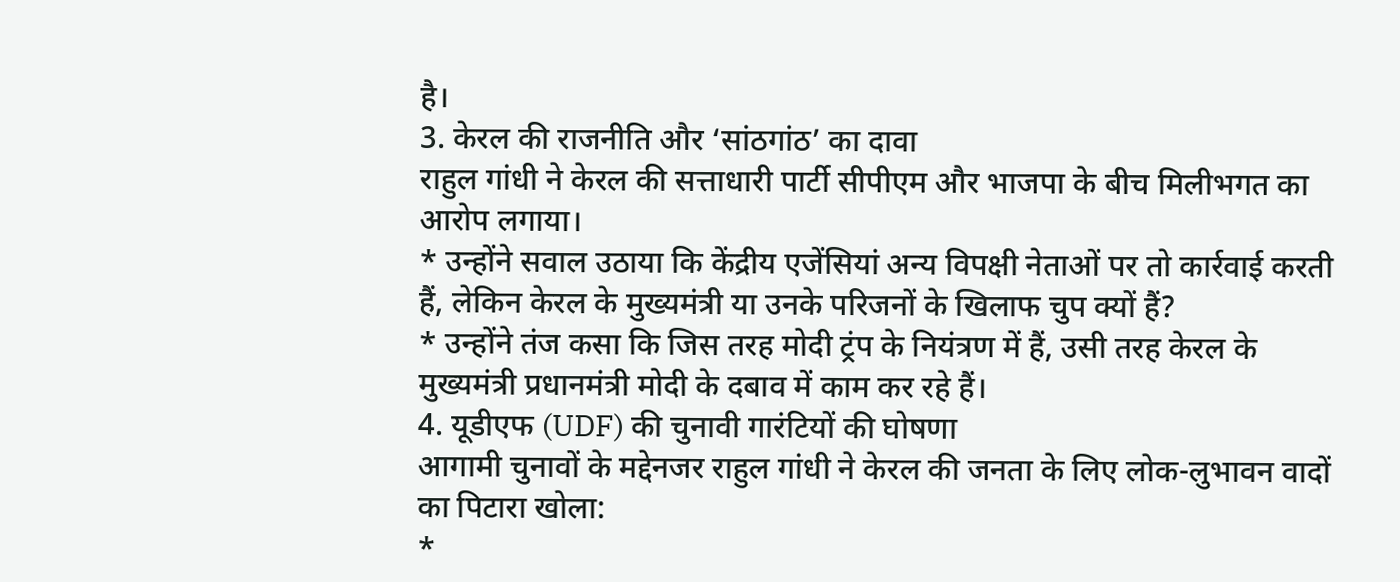है।
3. केरल की राजनीति और ‘सांठगांठ’ का दावा
राहुल गांधी ने केरल की सत्ताधारी पार्टी सीपीएम और भाजपा के बीच मिलीभगत का आरोप लगाया।
* उन्होंने सवाल उठाया कि केंद्रीय एजेंसियां अन्य विपक्षी नेताओं पर तो कार्रवाई करती हैं, लेकिन केरल के मुख्यमंत्री या उनके परिजनों के खिलाफ चुप क्यों हैं?
* उन्होंने तंज कसा कि जिस तरह मोदी ट्रंप के नियंत्रण में हैं, उसी तरह केरल के मुख्यमंत्री प्रधानमंत्री मोदी के दबाव में काम कर रहे हैं।
4. यूडीएफ (UDF) की चुनावी गारंटियों की घोषणा
आगामी चुनावों के मद्देनजर राहुल गांधी ने केरल की जनता के लिए लोक-लुभावन वादों का पिटारा खोला:
*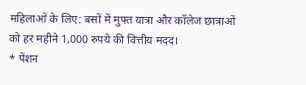महिलाओं के लिए: बसों में मुफ्त यात्रा और कॉलेज छात्राओं को हर महीने 1,000 रुपये की वित्तीय मदद।
* पेंशन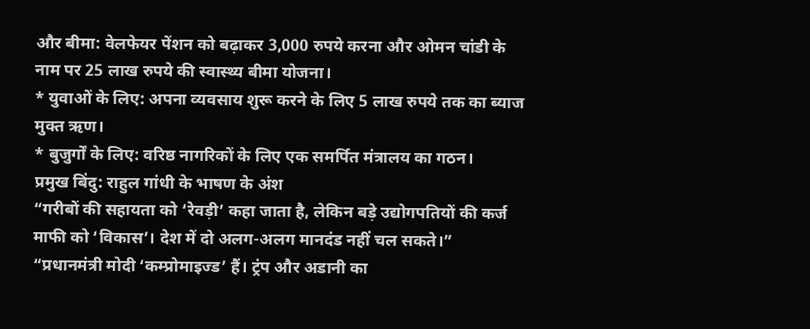और बीमा: वेलफेयर पेंशन को बढ़ाकर 3,000 रुपये करना और ओमन चांडी के नाम पर 25 लाख रुपये की स्वास्थ्य बीमा योजना।
* युवाओं के लिए: अपना व्यवसाय शुरू करने के लिए 5 लाख रुपये तक का ब्याज मुक्त ऋण।
* बुजुर्गों के लिए: वरिष्ठ नागरिकों के लिए एक समर्पित मंत्रालय का गठन।
प्रमुख बिंदु: राहुल गांधी के भाषण के अंश
“गरीबों की सहायता को ‘रेवड़ी’ कहा जाता है, लेकिन बड़े उद्योगपतियों की कर्ज माफी को ‘विकास’। देश में दो अलग-अलग मानदंड नहीं चल सकते।”
“प्रधानमंत्री मोदी ‘कम्प्रोमाइज्ड’ हैं। ट्रंप और अडानी का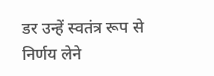डर उन्हें स्वतंत्र रूप से निर्णय लेने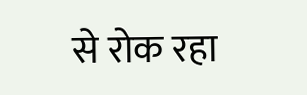से रोक रहा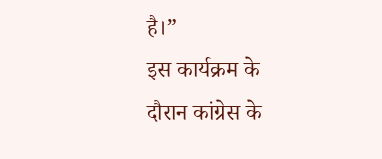है।”
इस कार्यक्रम के दौरान कांग्रेस के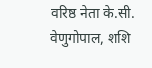वरिष्ठ नेता के.सी. वेणुगोपाल, शशि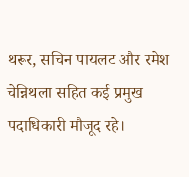थरूर, सचिन पायलट और रमेश चेन्निथला सहित कई प्रमुख पदाधिकारी मौजूद रहे।